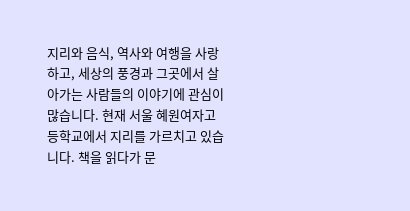지리와 음식, 역사와 여행을 사랑하고, 세상의 풍경과 그곳에서 살아가는 사람들의 이야기에 관심이 많습니다. 현재 서울 혜원여자고등학교에서 지리를 가르치고 있습니다. 책을 읽다가 문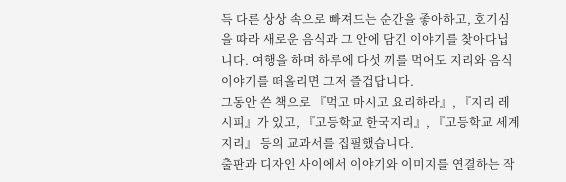득 다른 상상 속으로 빠져드는 순간을 좋아하고, 호기심을 따라 새로운 음식과 그 안에 담긴 이야기를 찾아다닙니다. 여행을 하며 하루에 다섯 끼를 먹어도 지리와 음식 이야기를 떠올리면 그저 즐겁답니다.
그동안 쓴 책으로 『먹고 마시고 요리하라』, 『지리 레시피』가 있고, 『고등학교 한국지리』, 『고등학교 세계지리』 등의 교과서를 집필했습니다.
출판과 디자인 사이에서 이야기와 이미지를 연결하는 작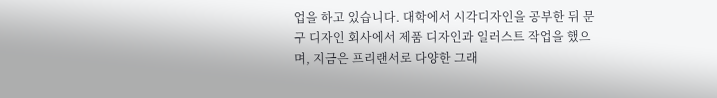업을 하고 있습니다. 대학에서 시각디자인을 공부한 뒤 문구 디자인 회사에서 제품 디자인과 일러스트 작업을 했으며, 지금은 프리랜서로 다양한 그래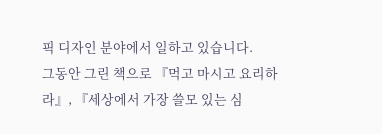픽 디자인 분야에서 일하고 있습니다.
그동안 그린 책으로 『먹고 마시고 요리하라』, 『세상에서 가장 쓸모 있는 심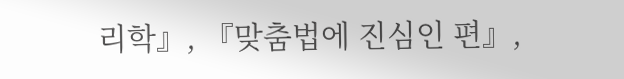리학』, 『맞춤법에 진심인 편』,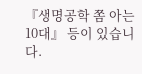『생명공학 쫌 아는 10대』 등이 있습니다.